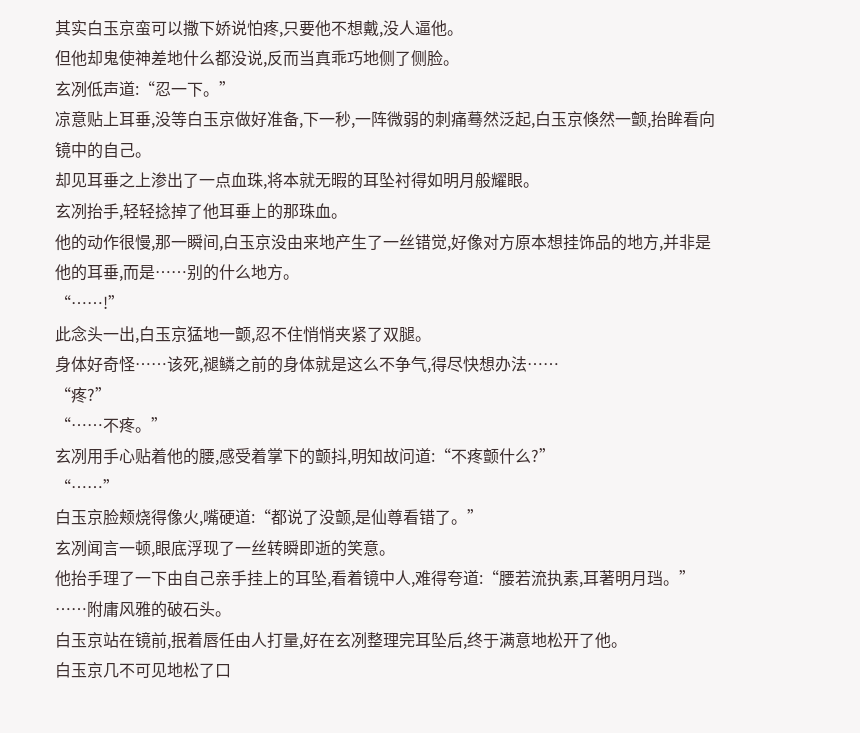其实白玉京蛮可以撒下娇说怕疼,只要他不想戴,没人逼他。
但他却鬼使神差地什么都没说,反而当真乖巧地侧了侧脸。
玄冽低声道:“忍一下。”
凉意贴上耳垂,没等白玉京做好准备,下一秒,一阵微弱的刺痛蓦然泛起,白玉京倏然一颤,抬眸看向镜中的自己。
却见耳垂之上渗出了一点血珠,将本就无暇的耳坠衬得如明月般耀眼。
玄冽抬手,轻轻捻掉了他耳垂上的那珠血。
他的动作很慢,那一瞬间,白玉京没由来地产生了一丝错觉,好像对方原本想挂饰品的地方,并非是他的耳垂,而是……别的什么地方。
“……!”
此念头一出,白玉京猛地一颤,忍不住悄悄夹紧了双腿。
身体好奇怪……该死,褪鳞之前的身体就是这么不争气,得尽快想办法……
“疼?”
“……不疼。”
玄冽用手心贴着他的腰,感受着掌下的颤抖,明知故问道:“不疼颤什么?”
“……”
白玉京脸颊烧得像火,嘴硬道:“都说了没颤,是仙尊看错了。”
玄冽闻言一顿,眼底浮现了一丝转瞬即逝的笑意。
他抬手理了一下由自己亲手挂上的耳坠,看着镜中人,难得夸道:“腰若流执素,耳著明月珰。”
……附庸风雅的破石头。
白玉京站在镜前,抿着唇任由人打量,好在玄冽整理完耳坠后,终于满意地松开了他。
白玉京几不可见地松了口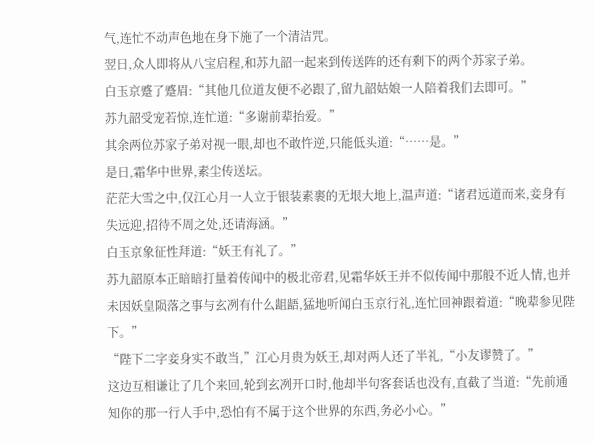气,连忙不动声色地在身下施了一个清洁咒。
翌日,众人即将从八宝启程,和苏九韶一起来到传送阵的还有剩下的两个苏家子弟。
白玉京蹙了蹙眉:“其他几位道友便不必跟了,留九韶姑娘一人陪着我们去即可。”
苏九韶受宠若惊,连忙道:“多谢前辈抬爱。”
其余两位苏家子弟对视一眼,却也不敢忤逆,只能低头道:“……是。”
是日,霜华中世界,素尘传送坛。
茫茫大雪之中,仅江心月一人立于银装素裹的无垠大地上,温声道:“诸君远道而来,妾身有失远迎,招待不周之处,还请海涵。”
白玉京象征性拜道:“妖王有礼了。”
苏九韶原本正暗暗打量着传闻中的极北帝君,见霜华妖王并不似传闻中那般不近人情,也并未因妖皇陨落之事与玄冽有什么龃龉,猛地听闻白玉京行礼,连忙回神跟着道:“晚辈参见陛下。”
“陛下二字妾身实不敢当,”江心月贵为妖王,却对两人还了半礼,“小友谬赞了。”
这边互相谦让了几个来回,轮到玄冽开口时,他却半句客套话也没有,直截了当道:“先前通知你的那一行人手中,恐怕有不属于这个世界的东西,务必小心。”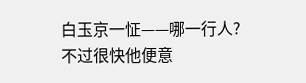白玉京一怔——哪一行人?
不过很快他便意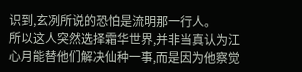识到,玄冽所说的恐怕是流明那一行人。
所以这人突然选择霜华世界,并非当真认为江心月能替他们解决仙种一事,而是因为他察觉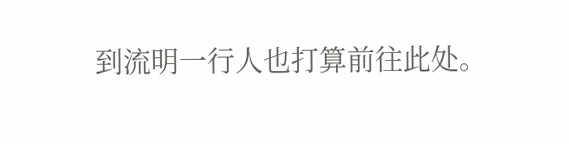到流明一行人也打算前往此处。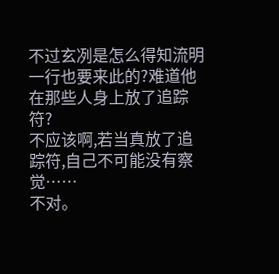不过玄冽是怎么得知流明一行也要来此的?难道他在那些人身上放了追踪符?
不应该啊,若当真放了追踪符,自己不可能没有察觉……
不对。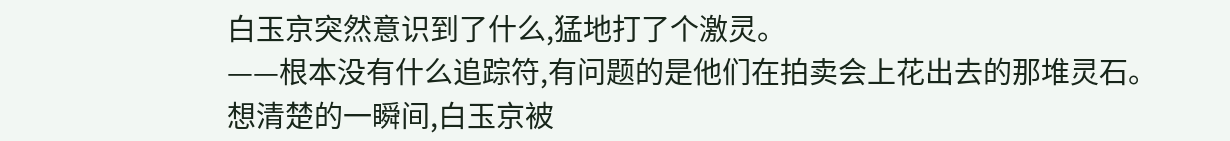白玉京突然意识到了什么,猛地打了个激灵。
——根本没有什么追踪符,有问题的是他们在拍卖会上花出去的那堆灵石。
想清楚的一瞬间,白玉京被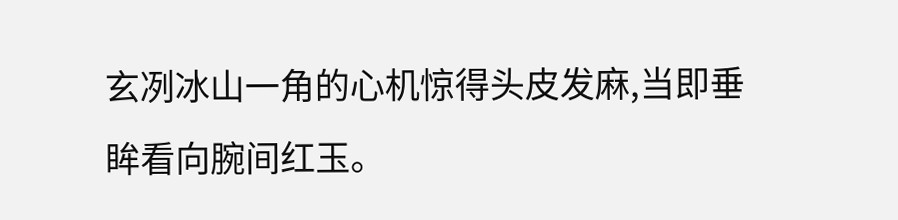玄冽冰山一角的心机惊得头皮发麻,当即垂眸看向腕间红玉。